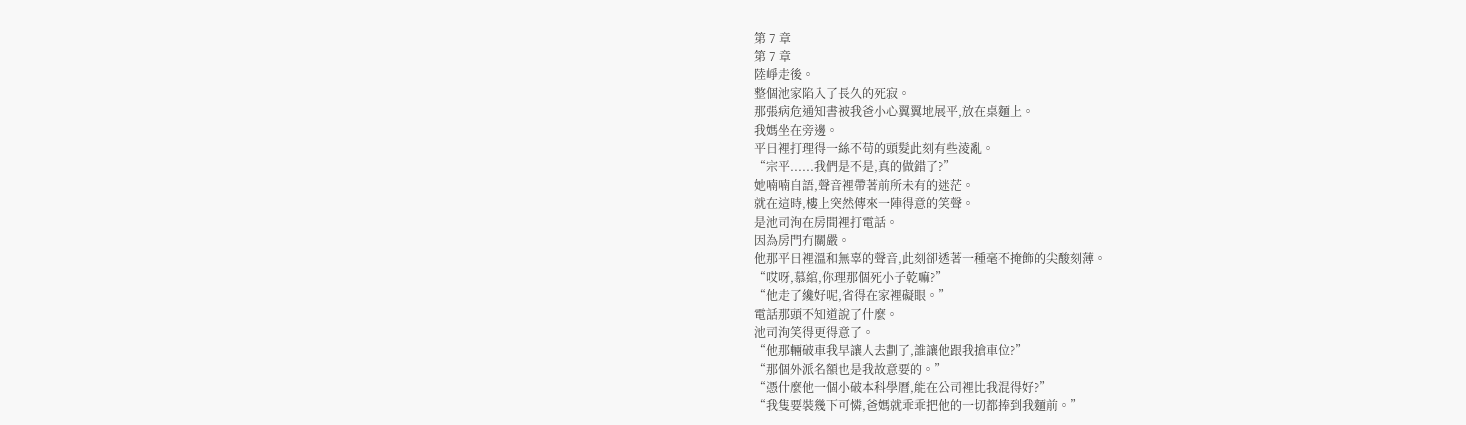第 7 章
第 7 章
陸崢走後。
整個池家陷入了長久的死寂。
那張病危通知書被我爸小心翼翼地展平,放在桌麵上。
我媽坐在旁邊。
平日裡打理得一絲不苟的頭髮此刻有些淩亂。
“宗平......我們是不是,真的做錯了?”
她喃喃自語,聲音裡帶著前所未有的迷茫。
就在這時,樓上突然傳來一陣得意的笑聲。
是池司洵在房間裡打電話。
因為房門冇關嚴。
他那平日裡溫和無辜的聲音,此刻卻透著一種毫不掩飾的尖酸刻薄。
“哎呀,慕綰,你理那個死小子乾嘛?”
“他走了纔好呢,省得在家裡礙眼。”
電話那頭不知道說了什麼。
池司洵笑得更得意了。
“他那輛破車我早讓人去劃了,誰讓他跟我搶車位?”
“那個外派名額也是我故意要的。”
“憑什麼他一個小破本科學曆,能在公司裡比我混得好?”
“我隻要裝幾下可憐,爸媽就乖乖把他的一切都捧到我麵前。”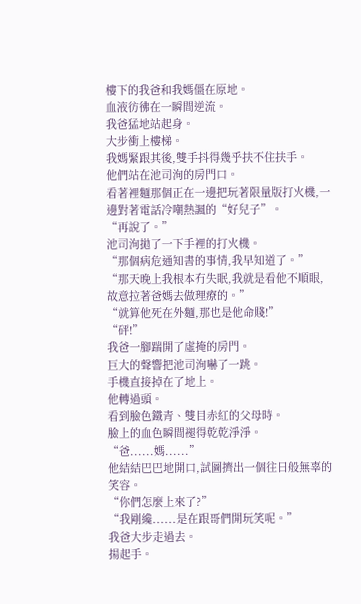樓下的我爸和我媽僵在原地。
血液彷彿在一瞬間逆流。
我爸猛地站起身。
大步衝上樓梯。
我媽緊跟其後,雙手抖得幾乎扶不住扶手。
他們站在池司洵的房門口。
看著裡麵那個正在一邊把玩著限量版打火機,一邊對著電話冷嘲熱諷的“好兒子”。
“再說了。”
池司洵拋了一下手裡的打火機。
“那個病危通知書的事情,我早知道了。”
“那天晚上我根本冇失眠,我就是看他不順眼,故意拉著爸媽去做理療的。”
“就算他死在外麵,那也是他命賤!”
“砰!”
我爸一腳踹開了虛掩的房門。
巨大的聲響把池司洵嚇了一跳。
手機直接掉在了地上。
他轉過頭。
看到臉色鐵青、雙目赤紅的父母時。
臉上的血色瞬間褪得乾乾淨淨。
“爸......媽......”
他結結巴巴地開口,試圖擠出一個往日般無辜的笑容。
“你們怎麼上來了?”
“我剛纔......是在跟哥們開玩笑呢。”
我爸大步走過去。
揚起手。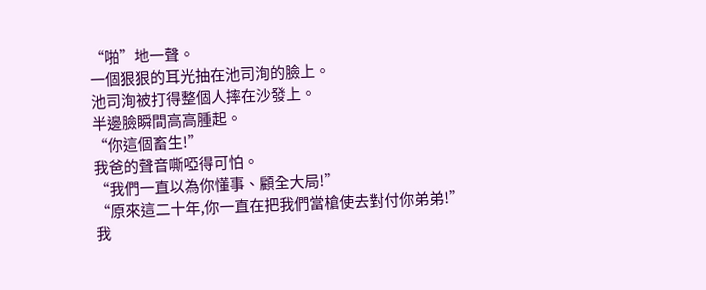“啪”地一聲。
一個狠狠的耳光抽在池司洵的臉上。
池司洵被打得整個人摔在沙發上。
半邊臉瞬間高高腫起。
“你這個畜生!”
我爸的聲音嘶啞得可怕。
“我們一直以為你懂事、顧全大局!”
“原來這二十年,你一直在把我們當槍使去對付你弟弟!”
我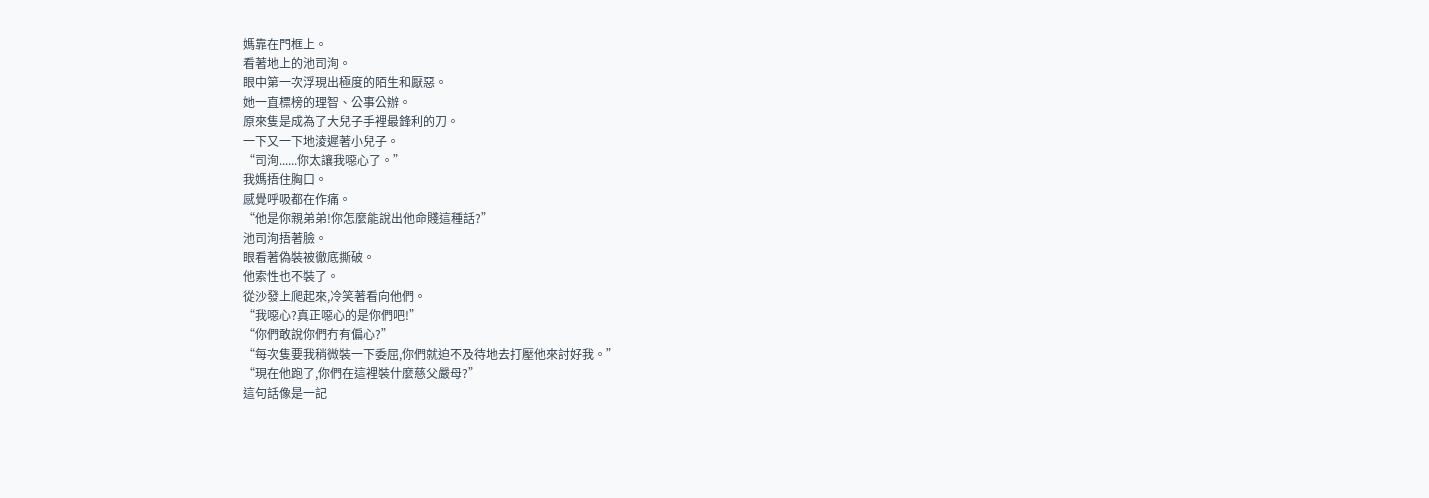媽靠在門框上。
看著地上的池司洵。
眼中第一次浮現出極度的陌生和厭惡。
她一直標榜的理智、公事公辦。
原來隻是成為了大兒子手裡最鋒利的刀。
一下又一下地淩遲著小兒子。
“司洵......你太讓我噁心了。”
我媽捂住胸口。
感覺呼吸都在作痛。
“他是你親弟弟!你怎麼能說出他命賤這種話?”
池司洵捂著臉。
眼看著偽裝被徹底撕破。
他索性也不裝了。
從沙發上爬起來,冷笑著看向他們。
“我噁心?真正噁心的是你們吧!”
“你們敢說你們冇有偏心?”
“每次隻要我稍微裝一下委屈,你們就迫不及待地去打壓他來討好我。”
“現在他跑了,你們在這裡裝什麼慈父嚴母?”
這句話像是一記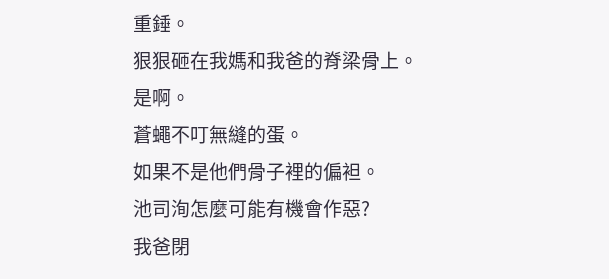重錘。
狠狠砸在我媽和我爸的脊梁骨上。
是啊。
蒼蠅不叮無縫的蛋。
如果不是他們骨子裡的偏袒。
池司洵怎麼可能有機會作惡?
我爸閉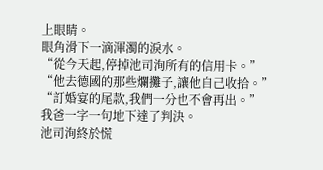上眼睛。
眼角滑下一滴渾濁的淚水。
“從今天起,停掉池司洵所有的信用卡。”
“他去德國的那些爛攤子,讓他自己收拾。”
“訂婚宴的尾款,我們一分也不會再出。”
我爸一字一句地下達了判決。
池司洵終於慌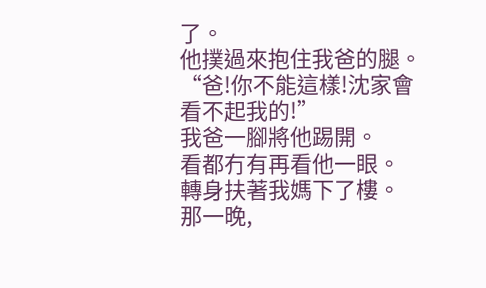了。
他撲過來抱住我爸的腿。
“爸!你不能這樣!沈家會看不起我的!”
我爸一腳將他踢開。
看都冇有再看他一眼。
轉身扶著我媽下了樓。
那一晚,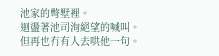池家的彆墅裡。
迴盪著池司洵絕望的喊叫。
但再也冇有人去哄他一句。